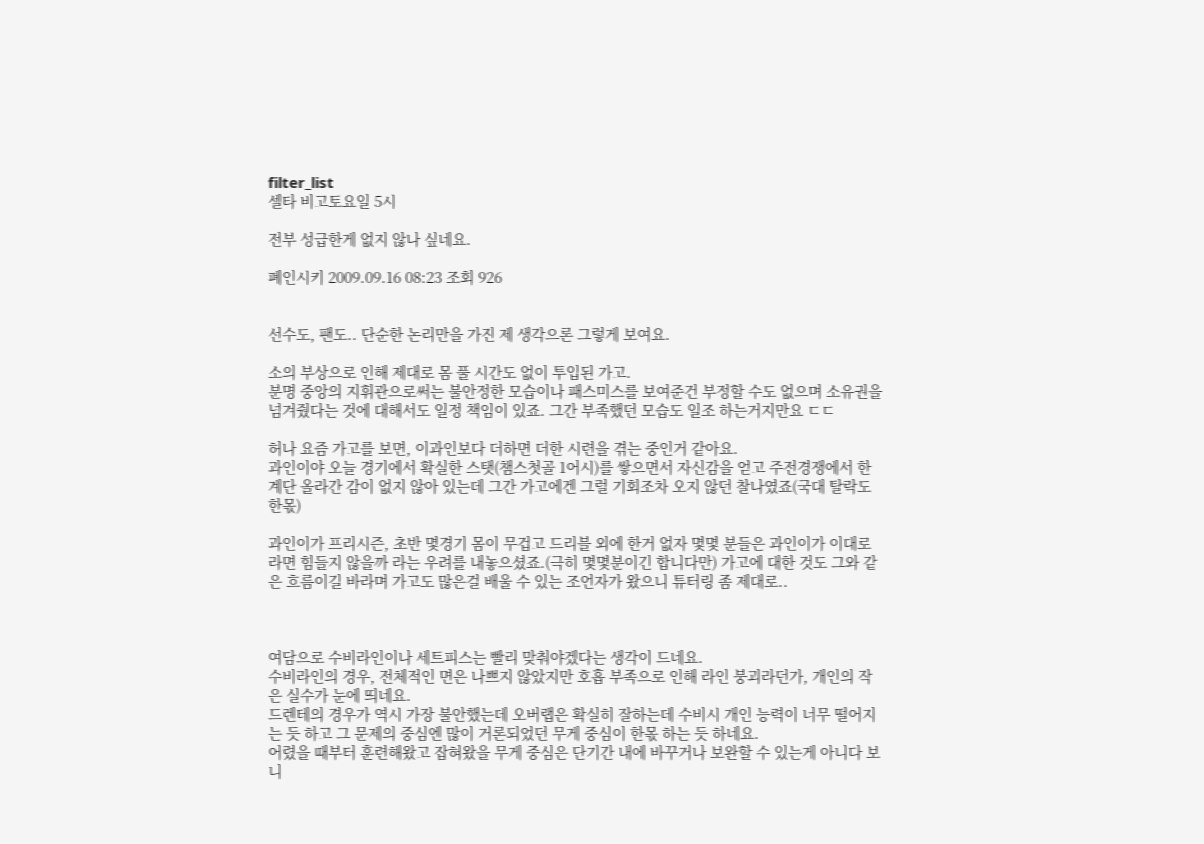filter_list
셀타 비고토요일 5시

전부 성급한게 없지 않나 싶네요.

폐인시키 2009.09.16 08:23 조회 926


선수도, 팬도.. 단순한 논리만을 가진 제 생각으론 그렇게 보여요.

소의 부상으로 인해 제대로 몸 풀 시간도 없이 투입된 가고.
분명 중앙의 지휘관으로써는 불안정한 모습이나 패스미스를 보여준건 부정할 수도 없으며 소유권을 넘겨줬다는 것에 대해서도 일정 책임이 있죠. 그간 부족했던 모습도 일조 하는거지만요 ㄷㄷ

허나 요즘 가고를 보면, 이과인보다 더하면 더한 시련을 겪는 중인거 같아요.
과인이야 오늘 경기에서 확실한 스탯(챔스첫골 1어시)를 쌓으면서 자신감을 얻고 주전경쟁에서 한계단 올라간 감이 없지 않아 있는데 그간 가고에겐 그럴 기회조차 오지 않던 찰나였죠(국대 탈락도 한몫)

과인이가 프리시즌, 초반 몇경기 몸이 무겁고 드리블 외에 한거 없자 몇몇 분들은 과인이가 이대로라면 힘들지 않을까 라는 우려를 내놓으셨죠.(극히 몇몇분이긴 합니다만) 가고에 대한 것도 그와 같은 흐름이길 바라며 가고도 많은걸 배울 수 있는 조언자가 왔으니 튜터링 좀 제대로..



여담으로 수비라인이나 세트피스는 빨리 맞춰야겠다는 생각이 드네요.
수비라인의 경우, 전체적인 면은 나쁘지 않았지만 호흡 부족으로 인해 라인 붕괴라던가, 개인의 작은 실수가 눈에 띄네요.
드렌테의 경우가 역시 가장 불안했는데 오버랩은 확실히 잘하는데 수비시 개인 능력이 너무 떨어지는 듯 하고 그 문제의 중심엔 많이 거론되었던 무게 중심이 한몫 하는 듯 하네요.
어렸을 때부터 훈련해왔고 잡혀왔을 무게 중심은 단기간 내에 바꾸거나 보완할 수 있는게 아니다 보니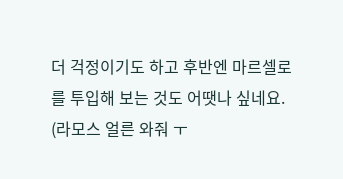더 걱정이기도 하고 후반엔 마르셀로를 투입해 보는 것도 어땟나 싶네요. (라모스 얼른 와줘 ㅜ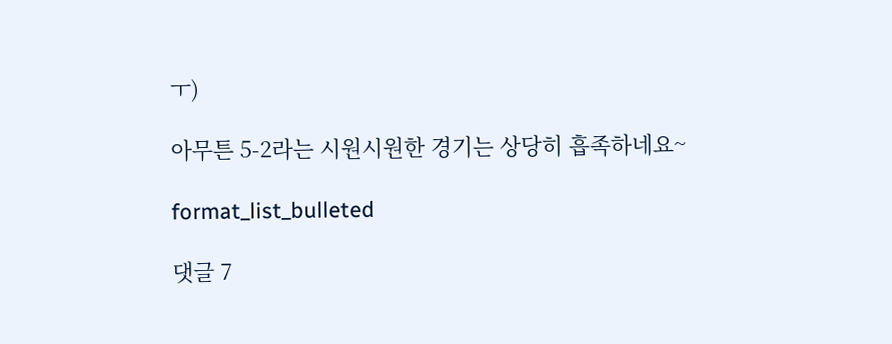ㅜ)

아무튼 5-2라는 시원시원한 경기는 상당히 흡족하네요~

format_list_bulleted

댓글 7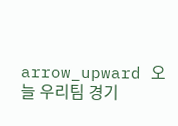arrow_upward 오늘 우리팀 경기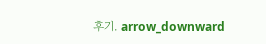후기. arrow_downward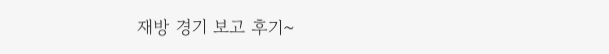재방 경기 보고 후기~